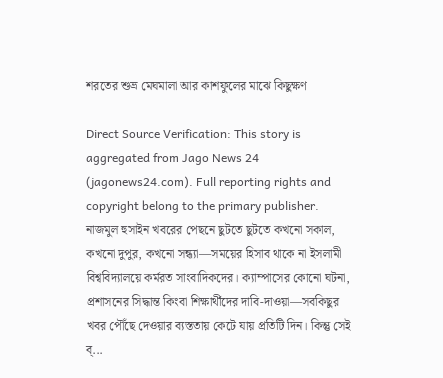শরতের শুভ্র মেঘমালা আর কাশফুলের মাঝে কিছুক্ষণ

Direct Source Verification: This story is aggregated from Jago News 24 (jagonews24.com). Full reporting rights and copyright belong to the primary publisher.
নাজমুল হুসাইন খবরের পেছনে ছুটতে ছুটতে কখনো সকাল, কখনো দুপুর, কখনো সন্ধ্যা—সময়ের হিসাব থাকে না ইসলামী বিশ্ববিদ্যালয়ে কর্মরত সাংবাদিকদের। ক্যাম্পাসের কোনো ঘটনা, প্রশাসনের সিদ্ধান্ত কিংবা শিক্ষার্থীদের দাবি-দাওয়া—সবকিছুর খবর পৌঁছে দেওয়ার ব্যস্ততায় কেটে যায় প্রতিটি দিন। কিন্তু সেই ব্...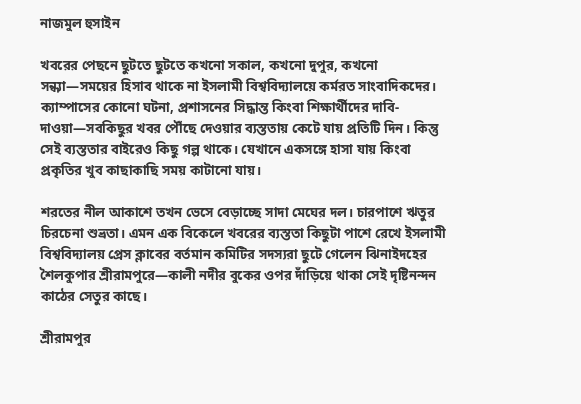নাজমুল হুসাইন

খবরের পেছনে ছুটতে ছুটতে কখনো সকাল, কখনো দুপুর, কখনো সন্ধ্যা—সময়ের হিসাব থাকে না ইসলামী বিশ্ববিদ্যালয়ে কর্মরত সাংবাদিকদের। ক্যাম্পাসের কোনো ঘটনা, প্রশাসনের সিদ্ধান্ত কিংবা শিক্ষার্থীদের দাবি-দাওয়া—সবকিছুর খবর পৌঁছে দেওয়ার ব্যস্ততায় কেটে যায় প্রতিটি দিন। কিন্তু সেই ব্যস্ততার বাইরেও কিছু গল্প থাকে। যেখানে একসঙ্গে হাসা যায় কিংবা প্রকৃতির খুব কাছাকাছি সময় কাটানো যায়।

শরতের নীল আকাশে তখন ভেসে বেড়াচ্ছে সাদা মেঘের দল। চারপাশে ঋতুর চিরচেনা শুভ্রতা। এমন এক বিকেলে খবরের ব্যস্ততা কিছুটা পাশে রেখে ইসলামী বিশ্ববিদ্যালয় প্রেস ক্লাবের বর্তমান কমিটির সদস্যরা ছুটে গেলেন ঝিনাইদহের শৈলকুপার শ্রীরামপুরে—কালী নদীর বুকের ওপর দাঁড়িয়ে থাকা সেই দৃষ্টিনন্দন কাঠের সেতুর কাছে।

শ্রীরামপুর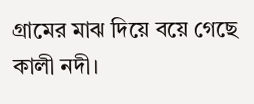গ্রামের মাঝ দিয়ে বয়ে গেছে কালী নদী।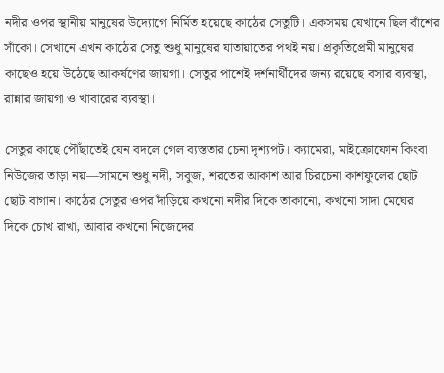নদীর ওপর স্থানীয় মানুষের উদ্যোগে নির্মিত হয়েছে কাঠের সেতুটি। একসময় যেখানে ছিল বাঁশের সাঁকো। সেখানে এখন কাঠের সেতু শুধু মানুষের যাতায়াতের পথই নয়। প্রকৃতিপ্রেমী মানুষের কাছেও হয়ে উঠেছে আকর্ষণের জায়গা। সেতুর পাশেই দর্শনার্থীদের জন্য রয়েছে বসার ব্যবস্থা, রান্নার জায়গা ও খাবারের ব্যবস্থা।

সেতুর কাছে পৌঁছাতেই যেন বদলে গেল ব্যস্ততার চেনা দৃশ্যপট। ক্যামেরা, মাইক্রোফোন কিংবা নিউজের তাড়া নয়—সামনে শুধু নদী, সবুজ, শরতের আকাশ আর চিরচেনা কাশফুলের ছোট ছোট বাগান। কাঠের সেতুর ওপর দাঁড়িয়ে কখনো নদীর দিকে তাকানো, কখনো সাদা মেঘের দিকে চোখ রাখা, আবার কখনো নিজেদের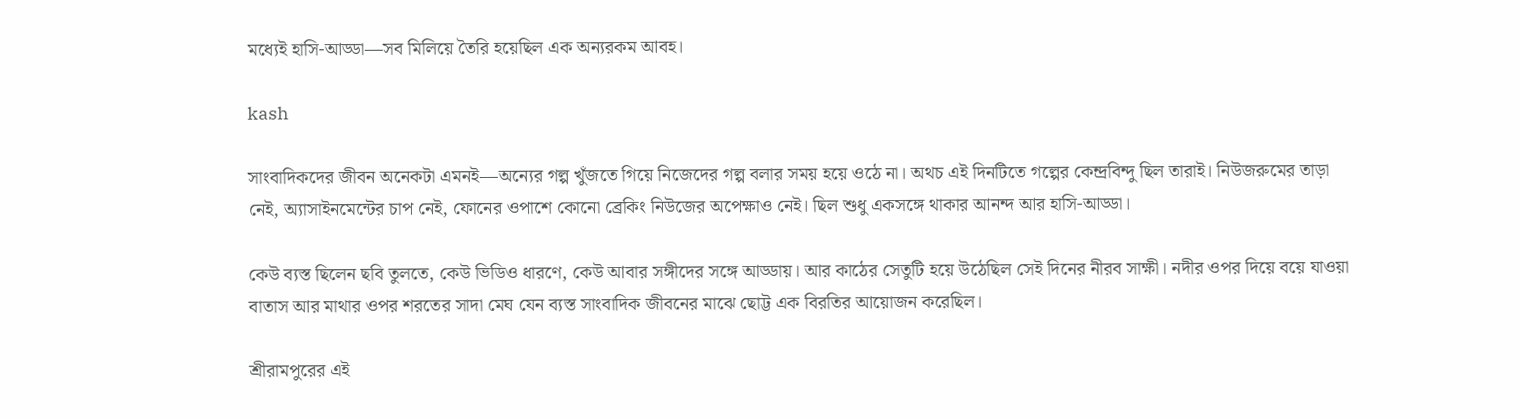মধ্যেই হাসি-আড্ডা—সব মিলিয়ে তৈরি হয়েছিল এক অন্যরকম আবহ।

kash

সাংবাদিকদের জীবন অনেকটা এমনই—অন্যের গল্প খুঁজতে গিয়ে নিজেদের গল্প বলার সময় হয়ে ওঠে না। অথচ এই দিনটিতে গল্পের কেন্দ্রবিন্দু ছিল তারাই। নিউজরুমের তাড়া নেই, অ্যাসাইনমেন্টের চাপ নেই, ফোনের ওপাশে কোনো ব্রেকিং নিউজের অপেক্ষাও নেই। ছিল শুধু একসঙ্গে থাকার আনন্দ আর হাসি-আড্ডা।

কেউ ব্যস্ত ছিলেন ছবি তুলতে, কেউ ভিডিও ধারণে, কেউ আবার সঙ্গীদের সঙ্গে আড্ডায়। আর কাঠের সেতুটি হয়ে উঠেছিল সেই দিনের নীরব সাক্ষী। নদীর ওপর দিয়ে বয়ে যাওয়া বাতাস আর মাথার ওপর শরতের সাদা মেঘ যেন ব্যস্ত সাংবাদিক জীবনের মাঝে ছোট্ট এক বিরতির আয়োজন করেছিল।

শ্রীরামপুরের এই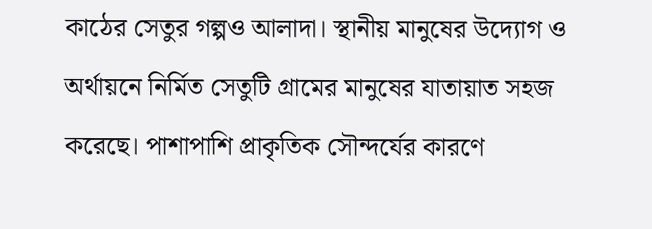কাঠের সেতুর গল্পও আলাদা। স্থানীয় মানুষের উদ্যোগ ও অর্থায়নে নির্মিত সেতুটি গ্রামের মানুষের যাতায়াত সহজ করেছে। পাশাপাশি প্রাকৃতিক সৌন্দর্যের কারণে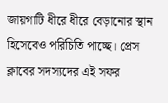জায়গাটি ধীরে ধীরে বেড়ানোর স্থান হিসেবেও পরিচিতি পাচ্ছে। প্রেস ক্লাবের সদস্যদের এই সফর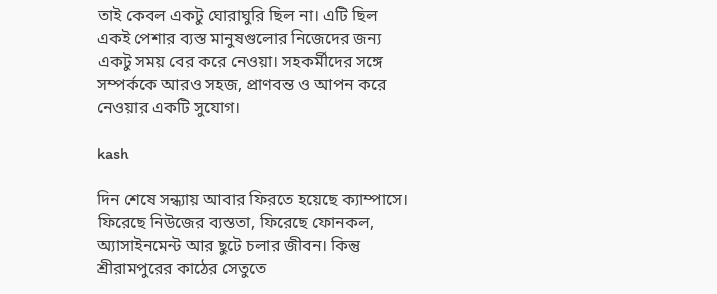তাই কেবল একটু ঘোরাঘুরি ছিল না। এটি ছিল একই পেশার ব্যস্ত মানুষগুলোর নিজেদের জন্য একটু সময় বের করে নেওয়া। সহকর্মীদের সঙ্গে সম্পর্ককে আরও সহজ, প্রাণবন্ত ও আপন করে নেওয়ার একটি সুযোগ।

kash

দিন শেষে সন্ধ্যায় আবার ফিরতে হয়েছে ক্যাম্পাসে। ফিরেছে নিউজের ব্যস্ততা, ফিরেছে ফোনকল, অ্যাসাইনমেন্ট আর ছুটে চলার জীবন। কিন্তু শ্রীরামপুরের কাঠের সেতুতে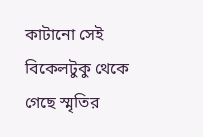কাটানো সেই বিকেলটুকু থেকে গেছে স্মৃতির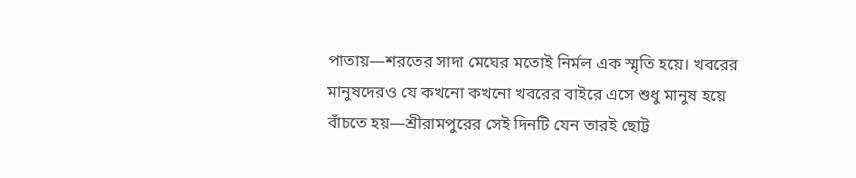পাতায়—শরতের সাদা মেঘের মতোই নির্মল এক স্মৃতি হয়ে। খবরের মানুষদেরও যে কখনো কখনো খবরের বাইরে এসে শুধু মানুষ হয়ে বাঁচতে হয়—শ্রীরামপুরের সেই দিনটি যেন তারই ছোট্ট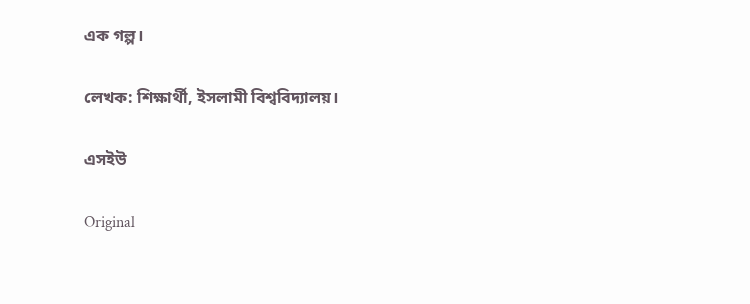এক গল্প।

লেখক: শিক্ষার্থী, ইসলামী বিশ্ববিদ্যালয়।

এসইউ

Original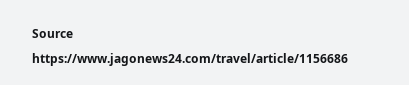Source
https://www.jagonews24.com/travel/article/1156686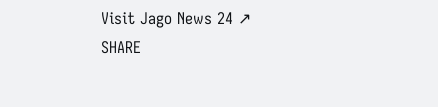Visit Jago News 24 ↗
SHARE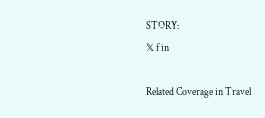STORY:
𝕏 f in

Related Coverage in Travel